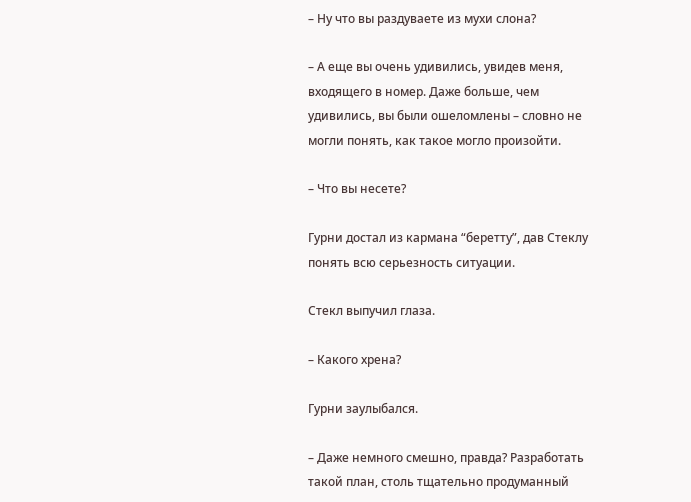– Ну что вы раздуваете из мухи слона?

– А еще вы очень удивились, увидев меня, входящего в номер. Даже больше, чем удивились, вы были ошеломлены – словно не могли понять, как такое могло произойти.

– Что вы несете?

Гурни достал из кармана “беретту”, дав Стеклу понять всю серьезность ситуации.

Стекл выпучил глаза.

– Какого хрена?

Гурни заулыбался.

– Даже немного смешно, правда? Разработать такой план, столь тщательно продуманный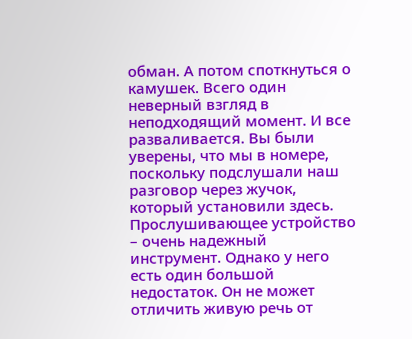обман. А потом споткнуться о камушек. Всего один неверный взгляд в неподходящий момент. И все разваливается. Вы были уверены, что мы в номере, поскольку подслушали наш разговор через жучок, который установили здесь. Прослушивающее устройство – очень надежный инструмент. Однако у него есть один большой недостаток. Он не может отличить живую речь от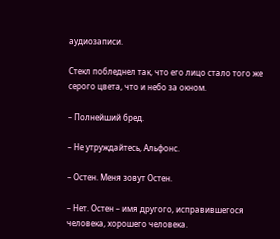аудиозаписи.

Стекл побледнел так, что его лицо стало того же серого цвета, что и небо за окном.

– Полнейший бред.

– Не утруждайтесь, Альфонс.

– Остен. Меня зовут Остен.

– Нет. Остен – имя другого, исправившегося человека, хорошего человека.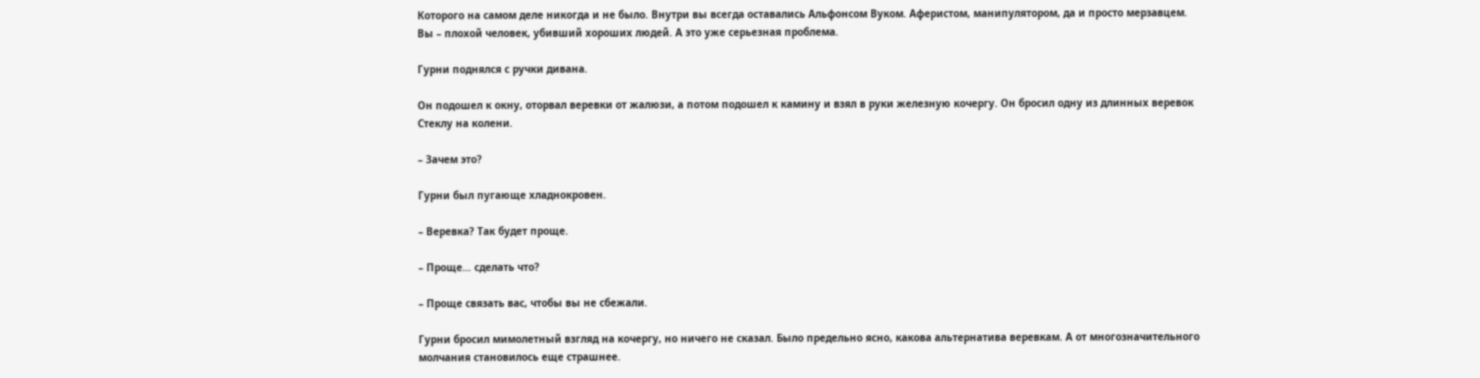Которого на самом деле никогда и не было. Внутри вы всегда оставались Альфонсом Вуком. Аферистом, манипулятором, да и просто мерзавцем. Вы – плохой человек, убивший хороших людей. А это уже серьезная проблема.

Гурни поднялся с ручки дивана.

Он подошел к окну, оторвал веревки от жалюзи, а потом подошел к камину и взял в руки железную кочергу. Он бросил одну из длинных веревок Стеклу на колени.

– Зачем это?

Гурни был пугающе хладнокровен.

– Веревка? Так будет проще.

– Проще… сделать что?

– Проще связать вас, чтобы вы не сбежали.

Гурни бросил мимолетный взгляд на кочергу, но ничего не сказал. Было предельно ясно, какова альтернатива веревкам. А от многозначительного молчания становилось еще страшнее.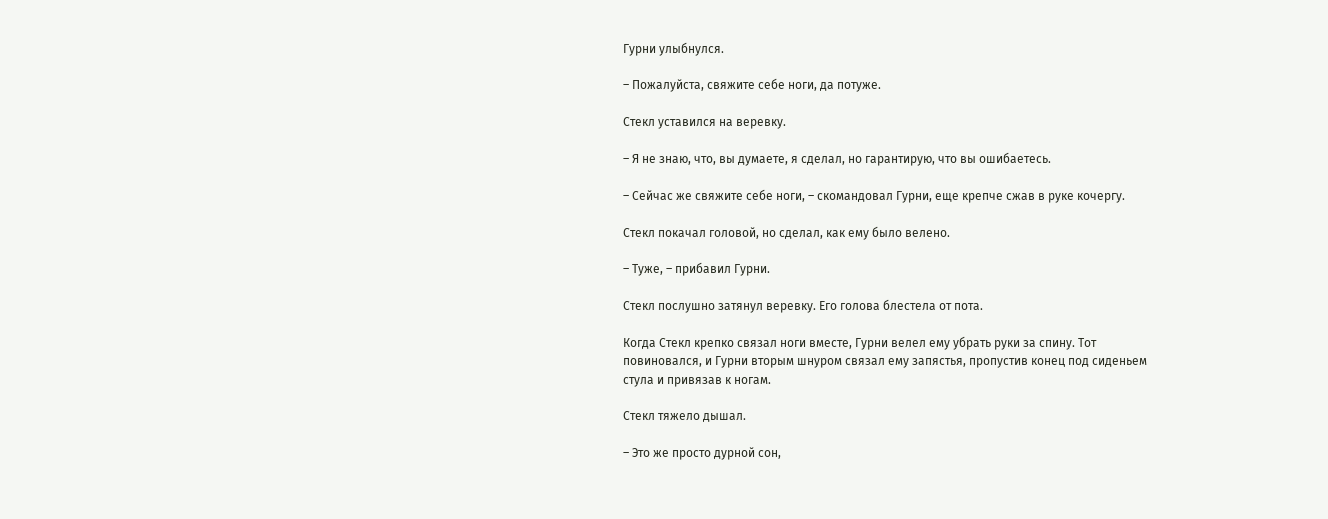Гурни улыбнулся.

– Пожалуйста, свяжите себе ноги, да потуже.

Стекл уставился на веревку.

– Я не знаю, что, вы думаете, я сделал, но гарантирую, что вы ошибаетесь.

– Сейчас же свяжите себе ноги, – скомандовал Гурни, еще крепче сжав в руке кочергу.

Стекл покачал головой, но сделал, как ему было велено.

– Туже, – прибавил Гурни.

Стекл послушно затянул веревку. Его голова блестела от пота.

Когда Стекл крепко связал ноги вместе, Гурни велел ему убрать руки за спину. Тот повиновался, и Гурни вторым шнуром связал ему запястья, пропустив конец под сиденьем стула и привязав к ногам.

Стекл тяжело дышал.

– Это же просто дурной сон,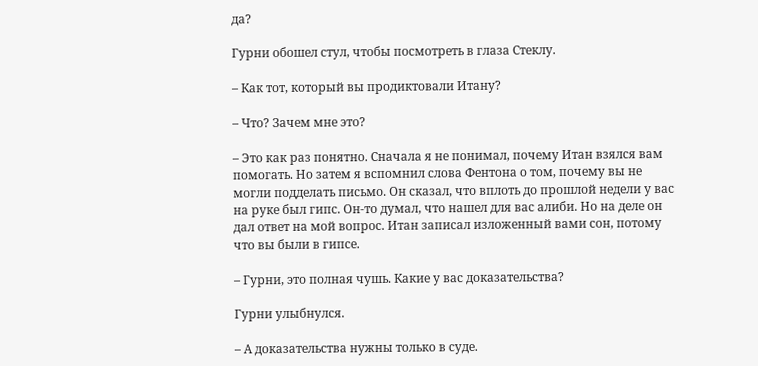да?

Гурни обошел стул, чтобы посмотреть в глаза Стеклу.

– Как тот, который вы продиктовали Итану?

– Что? Зачем мне это?

– Это как раз понятно. Сначала я не понимал, почему Итан взялся вам помогать. Но затем я вспомнил слова Фентона о том, почему вы не могли подделать письмо. Он сказал, что вплоть до прошлой недели у вас на руке был гипс. Он-то думал, что нашел для вас алиби. Но на деле он дал ответ на мой вопрос. Итан записал изложенный вами сон, потому что вы были в гипсе.

– Гурни, это полная чушь. Какие у вас доказательства?

Гурни улыбнулся.

– А доказательства нужны только в суде.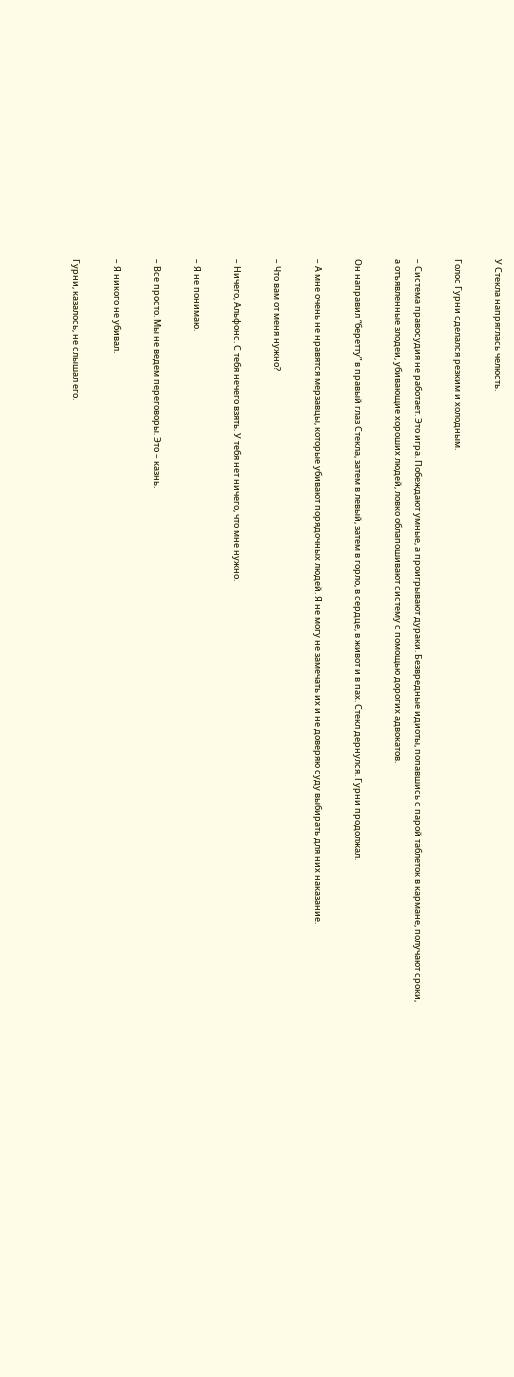У Стекла напряглась челюсть.

Голос Гурни сделался резким и холодным.

– Система правосудия не работает. Это игра. Побеждают умные, а проигрывают дураки. Безвредные идиоты, попавшись с парой таблеток в кармане, получают сроки, а отъявленные злодеи, убивающие хороших людей, ловко облапошивают систему с помощью дорогих адвокатов.

Он направил “беретту” в правый глаз Стекла, затем в левый, затем в горло, в сердце, в живот и в пах. Стекл дернулся. Гурни продолжал.

– А мне очень не нравятся мерзавцы, которые убивают порядочных людей. Я не могу не замечать их и не доверяю суду выбирать для них наказание.

– Что вам от меня нужно?

– Ничего, Альфонс. С тебя нечего взять. У тебя нет ничего, что мне нужно.

– Я не понимаю.

– Все просто. Мы не ведем переговоры. Это – казнь.

– Я никого не убивал.

Гурни, казалось, не слышал его.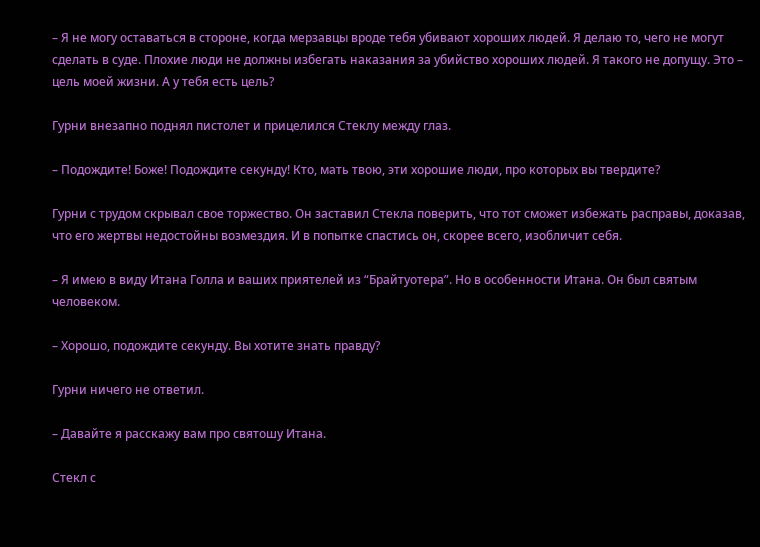– Я не могу оставаться в стороне, когда мерзавцы вроде тебя убивают хороших людей. Я делаю то, чего не могут сделать в суде. Плохие люди не должны избегать наказания за убийство хороших людей. Я такого не допущу. Это – цель моей жизни. А у тебя есть цель?

Гурни внезапно поднял пистолет и прицелился Стеклу между глаз.

– Подождите! Боже! Подождите секунду! Кто, мать твою, эти хорошие люди, про которых вы твердите?

Гурни с трудом скрывал свое торжество. Он заставил Стекла поверить, что тот сможет избежать расправы, доказав, что его жертвы недостойны возмездия. И в попытке спастись он, скорее всего, изобличит себя.

– Я имею в виду Итана Голла и ваших приятелей из “Брайтуотера”. Но в особенности Итана. Он был святым человеком.

– Хорошо, подождите секунду. Вы хотите знать правду?

Гурни ничего не ответил.

– Давайте я расскажу вам про святошу Итана.

Стекл с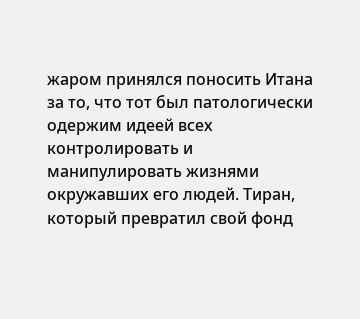жаром принялся поносить Итана за то, что тот был патологически одержим идеей всех контролировать и манипулировать жизнями окружавших его людей. Тиран, который превратил свой фонд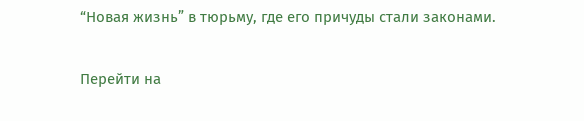“Новая жизнь” в тюрьму, где его причуды стали законами.

Перейти на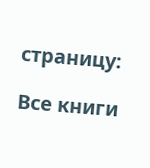страницу:

Все книги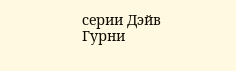серии Дэйв Гурни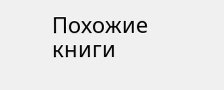Похожие книги